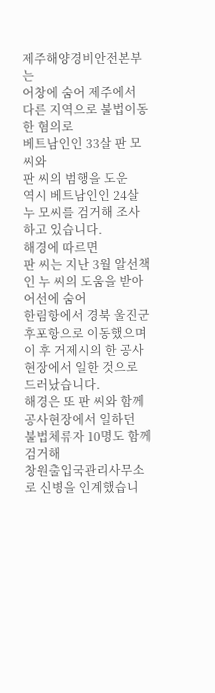제주해양경비안전본부는
어창에 숨어 제주에서 다른 지역으로 불법이동한 혐의로
베트남인인 33살 판 모씨와
판 씨의 범행을 도운
역시 베트남인인 24살 누 모씨를 검거해 조사하고 있습니다.
해경에 따르면
판 씨는 지난 3월 알선책인 누 씨의 도움을 받아
어선에 숨어
한림항에서 경북 울진군 후포항으로 이동했으며
이 후 거제시의 한 공사현장에서 일한 것으로 드러났습니다.
해경은 또 판 씨와 함께 공사현장에서 일하던
불법체류자 10명도 함께 검거해
창원출입국관리사무소로 신병을 인계했습니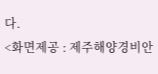다.
<화면제공 : 제주해양경비안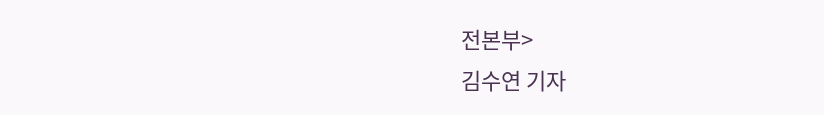전본부>
김수연 기자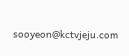sooyeon@kctvjeju.com